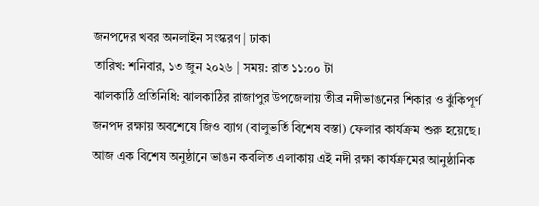জনপদের খবর অনলাইন সংস্করণ | ঢাকা
তারিখ: শনিবার, ১৩ জুন ২০২৬ | সময়: রাত ১১:০০ টা
ঝালকাঠি প্রতিনিধি: ঝালকাঠির রাজাপুর উপজেলায় তীব্র নদীভাঙনের শিকার ও ঝুঁকিপূর্ণ জনপদ রক্ষায় অবশেষে জিও ব্যাগ (বালুভর্তি বিশেষ বস্তা) ফেলার কার্যক্রম শুরু হয়েছে। আজ এক বিশেষ অনুষ্ঠানে ভাঙন কবলিত এলাকায় এই নদী রক্ষা কার্যক্রমের আনুষ্ঠানিক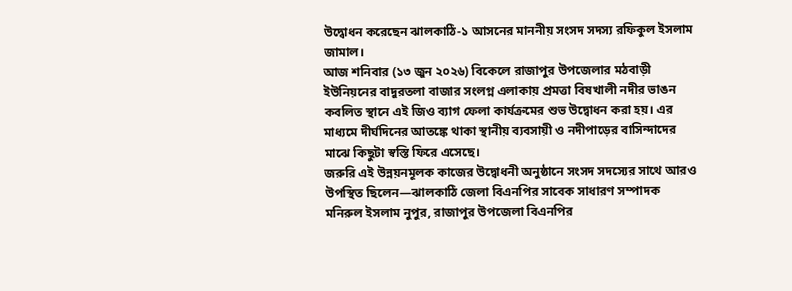উদ্বোধন করেছেন ঝালকাঠি-১ আসনের মাননীয় সংসদ সদস্য রফিকুল ইসলাম জামাল।
আজ শনিবার (১৩ জুন ২০২৬) বিকেলে রাজাপুর উপজেলার মঠবাড়ী ইউনিয়নের বাদুরতলা বাজার সংলগ্ন এলাকায় প্রমত্তা বিষখালী নদীর ভাঙন কবলিত স্থানে এই জিও ব্যাগ ফেলা কার্যক্রমের শুভ উদ্বোধন করা হয়। এর মাধ্যমে দীর্ঘদিনের আতঙ্কে থাকা স্থানীয় ব্যবসায়ী ও নদীপাড়ের বাসিন্দাদের মাঝে কিছুটা স্বস্তি ফিরে এসেছে।
জরুরি এই উন্নয়নমূলক কাজের উদ্বোধনী অনুষ্ঠানে সংসদ সদস্যের সাথে আরও উপস্থিত ছিলেন—ঝালকাঠি জেলা বিএনপির সাবেক সাধারণ সম্পাদক মনিরুল ইসলাম নুপুর, রাজাপুর উপজেলা বিএনপির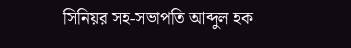সিনিয়র সহ-সভাপতি আব্দুল হক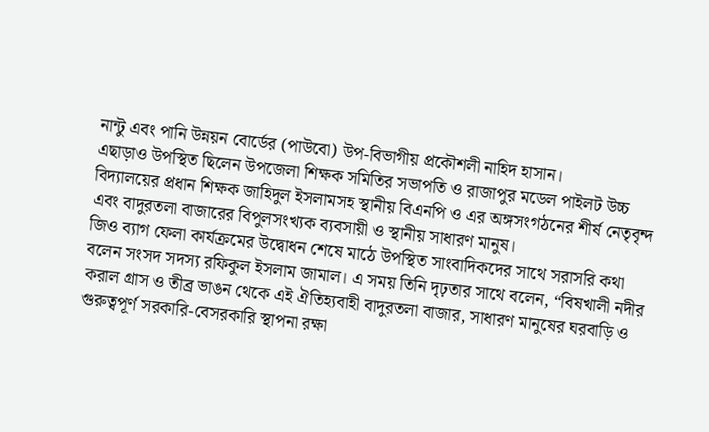নান্টু এবং পানি উন্নয়ন বোর্ডের (পাউবো) উপ-বিভাগীয় প্রকৌশলী নাহিদ হাসান।
এছাড়াও উপস্থিত ছিলেন উপজেলা শিক্ষক সমিতির সভাপতি ও রাজাপুর মডেল পাইলট উচ্চ বিদ্যালয়ের প্রধান শিক্ষক জাহিদুল ইসলামসহ স্থানীয় বিএনপি ও এর অঙ্গসংগঠনের শীর্ষ নেতৃবৃন্দ এবং বাদুরতলা বাজারের বিপুলসংখ্যক ব্যবসায়ী ও স্থানীয় সাধারণ মানুষ।
জিও ব্যাগ ফেলা কার্যক্রমের উদ্বোধন শেষে মাঠে উপস্থিত সাংবাদিকদের সাথে সরাসরি কথা বলেন সংসদ সদস্য রফিকুল ইসলাম জামাল। এ সময় তিনি দৃঢ়তার সাথে বলেন, “বিষখালী নদীর করাল গ্রাস ও তীব্র ভাঙন থেকে এই ঐতিহ্যবাহী বাদুরতলা বাজার, সাধারণ মানুষের ঘরবাড়ি ও গুরুত্বপূর্ণ সরকারি-বেসরকারি স্থাপনা রক্ষা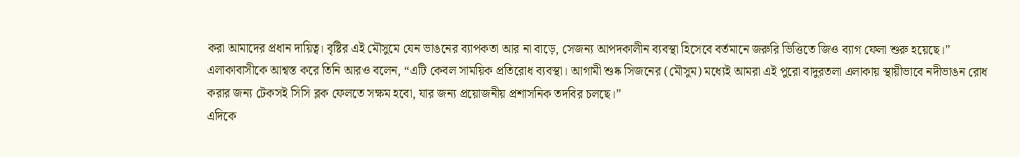করা আমাদের প্রধান দায়িত্ব। বৃষ্টির এই মৌসুমে যেন ভাঙনের ব্যাপকতা আর না বাড়ে, সেজন্য আপদকালীন ব্যবস্থা হিসেবে বর্তমানে জরুরি ভিত্তিতে জিও ব্যাগ ফেলা শুরু হয়েছে।”
এলাকাবাসীকে আশ্বস্ত করে তিনি আরও বলেন, “এটি কেবল সাময়িক প্রতিরোধ ব্যবস্থা। আগামী শুষ্ক সিজনের (মৌসুম) মধ্যেই আমরা এই পুরো বাদুরতলা এলাকায় স্থায়ীভাবে নদীভাঙন রোধ করার জন্য টেকসই সিসি ব্লক ফেলতে সক্ষম হবো, যার জন্য প্রয়োজনীয় প্রশাসনিক তদবির চলছে।”
এদিকে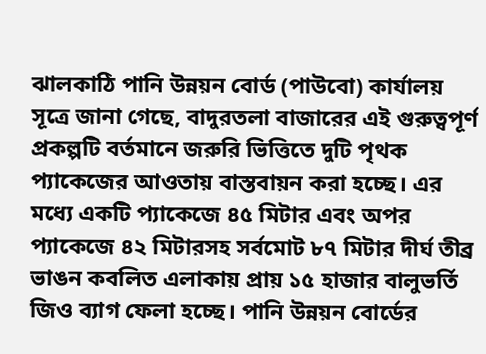ঝালকাঠি পানি উন্নয়ন বোর্ড (পাউবো) কার্যালয় সূত্রে জানা গেছে, বাদুরতলা বাজারের এই গুরুত্বপূর্ণ প্রকল্পটি বর্তমানে জরুরি ভিত্তিতে দুটি পৃথক প্যাকেজের আওতায় বাস্তবায়ন করা হচ্ছে। এর মধ্যে একটি প্যাকেজে ৪৫ মিটার এবং অপর প্যাকেজে ৪২ মিটারসহ সর্বমোট ৮৭ মিটার দীর্ঘ তীব্র ভাঙন কবলিত এলাকায় প্রায় ১৫ হাজার বালুভর্তি জিও ব্যাগ ফেলা হচ্ছে। পানি উন্নয়ন বোর্ডের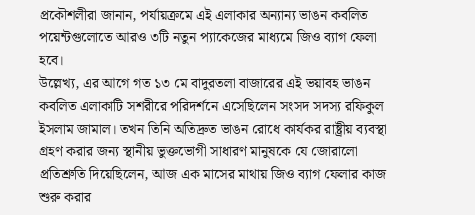প্রকৌশলীরা জানান, পর্যায়ক্রমে এই এলাকার অন্যান্য ভাঙন কবলিত পয়েন্টগুলোতে আরও ৩টি নতুন প্যাকেজের মাধ্যমে জিও ব্যাগ ফেলা হবে।
উল্লেখ্য, এর আগে গত ১৩ মে বাদুরতলা বাজারের এই ভয়াবহ ভাঙন কবলিত এলাকাটি সশরীরে পরিদর্শনে এসেছিলেন সংসদ সদস্য রফিকুল ইসলাম জামাল। তখন তিনি অতিদ্রুত ভাঙন রোধে কার্যকর রাষ্ট্রীয় ব্যবস্থা গ্রহণ করার জন্য স্থানীয় ভুক্তভোগী সাধারণ মানুষকে যে জোরালো প্রতিশ্রুতি দিয়েছিলেন, আজ এক মাসের মাথায় জিও ব্যাগ ফেলার কাজ শুরু করার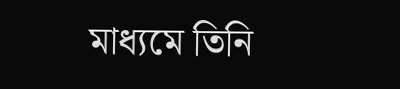মাধ্যমে তিনি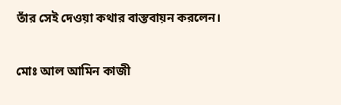তাঁর সেই দেওয়া কথার বাস্তবায়ন করলেন।

মোঃ আল আমিন কাজী